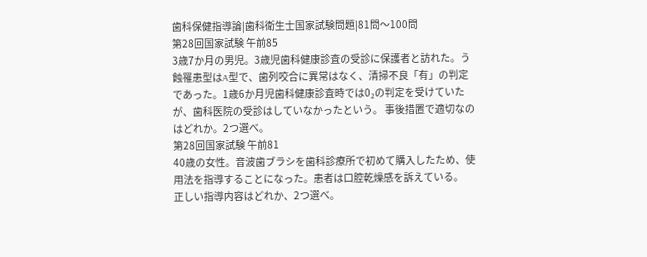歯科保健指導論|歯科衛生士国家試験問題|81問〜100問
第28回国家試験 午前85
3歳7か月の男児。3歳児歯科健康診査の受診に保護者と訪れた。う蝕罹患型はA型で、歯列咬合に異常はなく、清掃不良「有」の判定であった。1歳6か月児歯科健康診査時では0₂の判定を受けていたが、歯科医院の受診はしていなかったという。 事後措置で適切なのはどれか。2つ選べ。
第28回国家試験 午前81
40歳の女性。音波歯ブラシを歯科診療所で初めて購入したため、使用法を指導することになった。患者は口腔乾燥感を訴えている。
正しい指導内容はどれか、2つ選べ。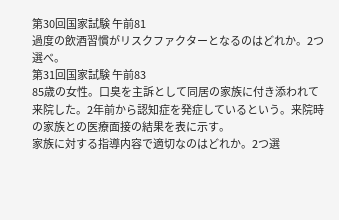第30回国家試験 午前81
過度の飲酒習慣がリスクファクターとなるのはどれか。2つ選べ。
第31回国家試験 午前83
85歳の女性。口臭を主訴として同居の家族に付き添われて来院した。2年前から認知症を発症しているという。来院時の家族との医療面接の結果を表に示す。
家族に対する指導内容で適切なのはどれか。2つ選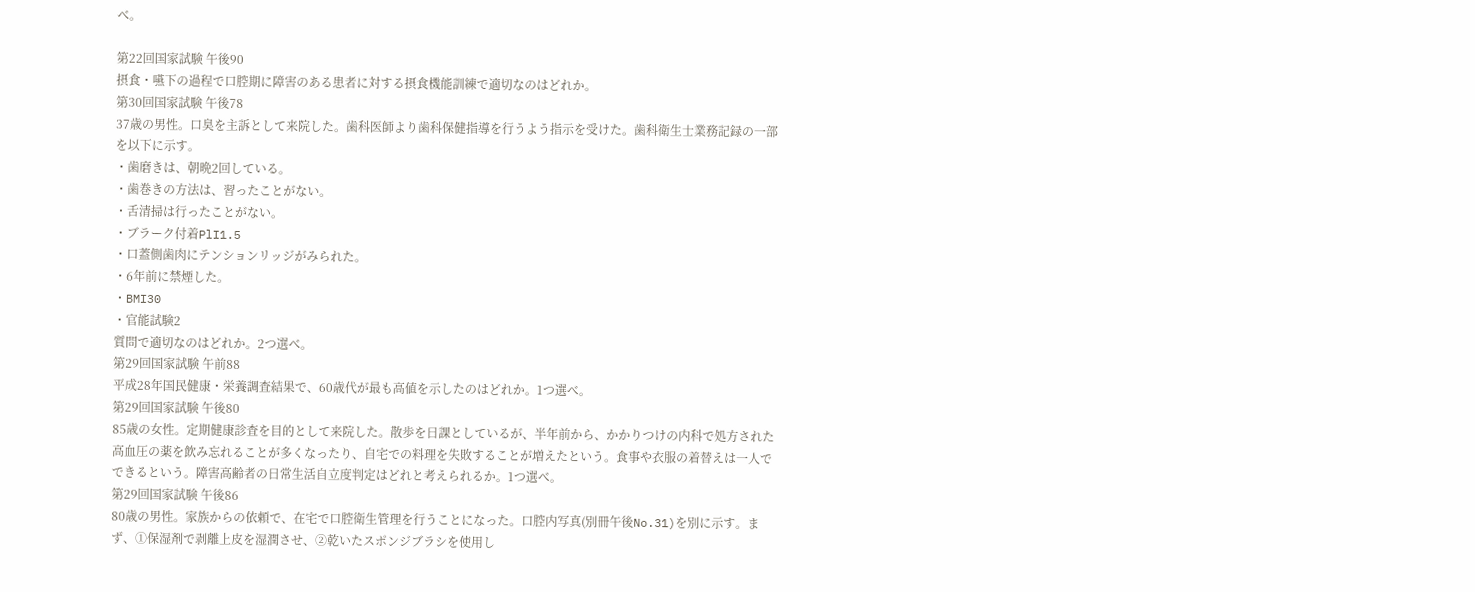べ。

第22回国家試験 午後90
摂食・嚥下の過程で口腔期に障害のある患者に対する摂食機能訓練で適切なのはどれか。
第30回国家試験 午後78
37歳の男性。口臭を主訴として来院した。歯科医師より歯科保健指導を行うよう指示を受けた。歯科衛生士業務記録の一部を以下に示す。
・歯磨きは、朝晩2回している。
・歯巻きの方法は、習ったことがない。
・舌清掃は行ったことがない。
・ブラーク付着PlI1.5
・口蓋側歯肉にテンションリッジがみられた。
・6年前に禁煙した。
・BMI30
・官能試験2
質問で適切なのはどれか。2つ選べ。
第29回国家試験 午前88
平成28年国民健康・栄養調査結果で、60歳代が最も高値を示したのはどれか。1つ選べ。
第29回国家試験 午後80
85歳の女性。定期健康診査を目的として来院した。散歩を日課としているが、半年前から、かかりつけの内科で処方された高血圧の薬を飲み忘れることが多くなったり、自宅での料理を失敗することが増えたという。食事や衣服の着替えは一人でできるという。障害高齢者の日常生活自立度判定はどれと考えられるか。1つ選べ。
第29回国家試験 午後86
80歳の男性。家族からの依頼で、在宅で口腔衛生管理を行うことになった。口腔内写真(別冊午後No.31)を別に示す。まず、①保湿剤で剥離上皮を湿潤させ、②乾いたスポンジブラシを使用し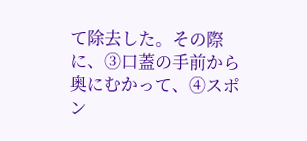て除去した。その際に、③口蓋の手前から奥にむかって、④スポン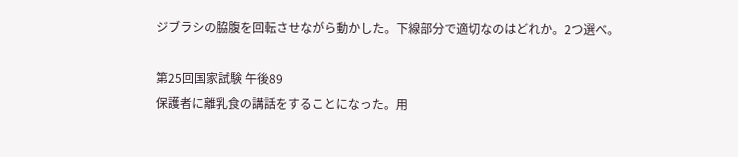ジブラシの脇腹を回転させながら動かした。下線部分で適切なのはどれか。2つ選べ。

第25回国家試験 午後89
保護者に離乳食の講話をすることになった。用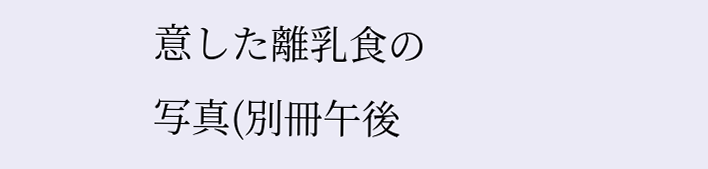意した離乳食の写真(別冊午後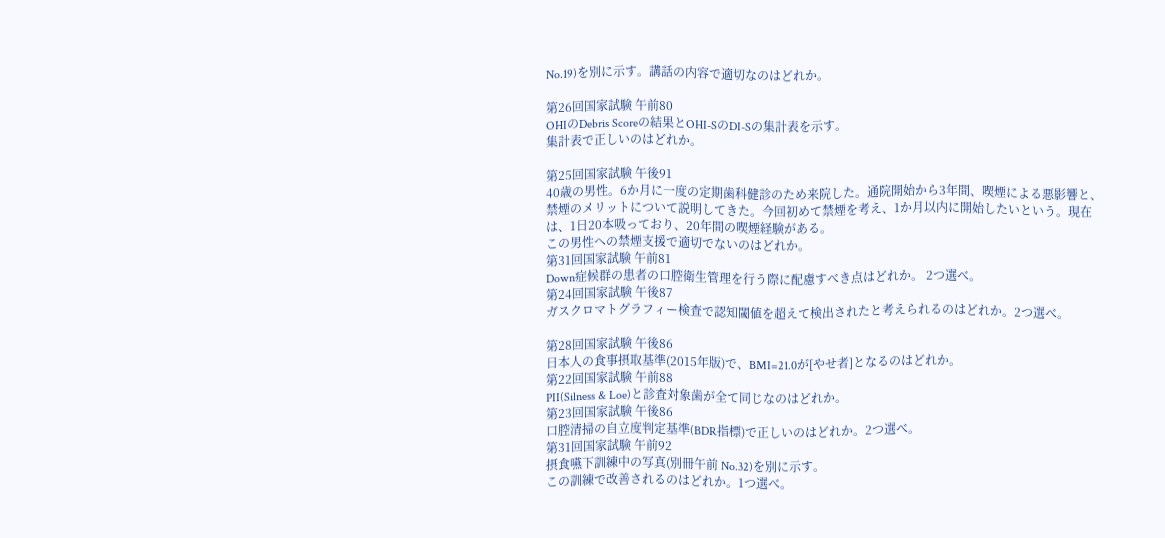No.19)を別に示す。講話の内容で適切なのはどれか。

第26回国家試験 午前80
OHIのDebris Scoreの結果とOHI-SのDI-Sの集計表を示す。
集計表で正しいのはどれか。

第25回国家試験 午後91
40歳の男性。6か月に一度の定期歯科健診のため来院した。通院開始から3年間、喫煙による悪影響と、禁煙のメリットについて説明してきた。今回初めて禁煙を考え、1か月以内に開始したいという。現在は、1日20本吸っており、20年間の喫煙経験がある。
この男性への禁煙支援で適切でないのはどれか。
第31回国家試験 午前81
Down症候群の患者の口腔衛生管理を行う際に配慮すべき点はどれか。 2つ選べ。
第24回国家試験 午後87
ガスクロマトグラフィー検査で認知閾値を超えて検出されたと考えられるのはどれか。2つ選べ。

第28回国家試験 午後86
日本人の食事摂取基準(2015年版)で、BMI=21.0が[やせ者]となるのはどれか。
第22回国家試験 午前88
PII(Silness & Loe)と診査対象歯が全て同じなのはどれか。
第23回国家試験 午後86
口腔清掃の自立度判定基準(BDR指標)で正しいのはどれか。2つ選べ。
第31回国家試験 午前92
摂食嚥下訓練中の写真(別冊午前 No.32)を別に示す。
この訓練で改善されるのはどれか。1つ選べ。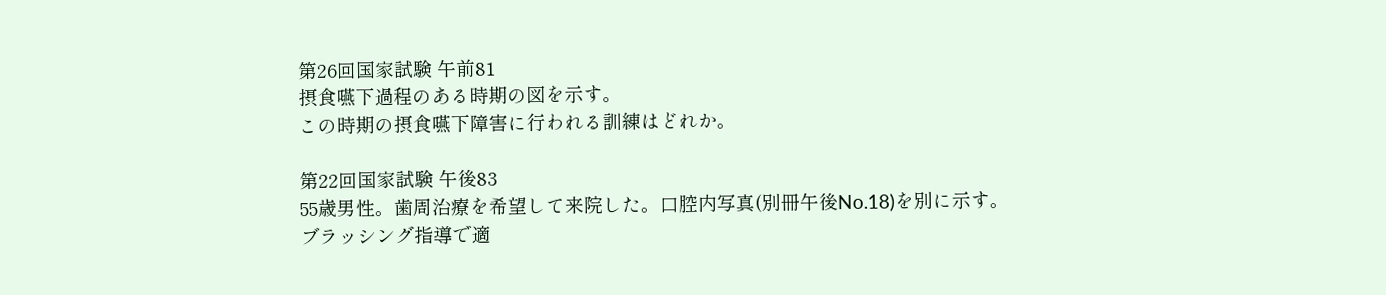第26回国家試験 午前81
摂食嚥下過程のある時期の図を示す。
この時期の摂食嚥下障害に行われる訓練はどれか。

第22回国家試験 午後83
55歳男性。歯周治療を希望して来院した。口腔内写真(別冊午後No.18)を別に示す。
ブラッシング指導で適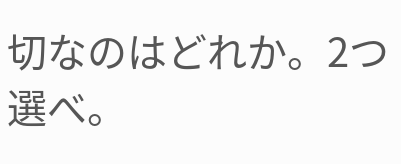切なのはどれか。2つ選べ。